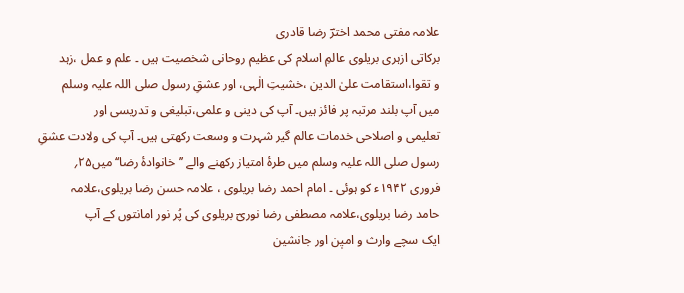علامہ مفتی محمد اخترؔ رضا قادری
برکاتی ازہری بریلوی عالمِ اسلام کی عظیم روحانی شخصیت ہیں ۔ علم و عمل ،زہد
و تقوا،استقامت علیٰ الدین ،خشیتِ الٰہی، اور عشقِ رسول صلی اللہ علیہ وسلم
میں آپ بلند مرتبہ پر فائز ہیں۔ آپ کی دینی و علمی،تبلیغی و تدریسی اور
تعلیمی و اصلاحی خدمات عالم گیر شہرت و وسعت رکھتی ہیں۔ آپ کی ولادت عشقِ
رسول صلی اللہ علیہ وسلم میں طرۂ امتیاز رکھنے والے ’’خانوادۂ رضا‘‘میں۲۵؍
فروری ۱۹۴۲ء کو ہوئی ۔ امام احمد رضا بریلوی ، علامہ حسن رضا بریلوی،علامہ
حامد رضا بریلوی،علامہ مصطفی رضا نوریؔ بریلوی کی پُر نور امانتوں کے آپ
ایک سچے وارث و امیٖن اور جانشین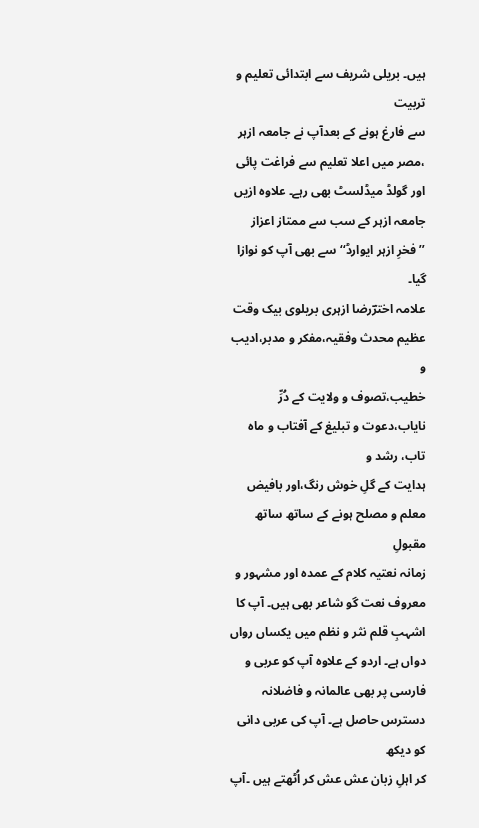ہیں۔ بریلی شریف سے ابتدائی تعلیم و تربیت
سے فارغ ہونے کے بعدآپ نے جامعہ ازہر ،مصر میں اعلا تعلیم سے فراغت پائی
اور گولڈ میڈلسٹ بھی رہے۔ علاوہ ازیں جامعہ ازہر کے سب سے ممتاز اعزاز
’’فخرِ ازہر ایوارڈ‘‘ سے بھی آپ کو نوازا گیا۔
علامہ اخترؔرضا ازہری بریلوی بیک وقت عظیم محدث وفقیہ،مفکر و مدبر،ادیب و
خطیب،تصوف و ولایت کے دُرِّ نایاب،دعوت و تبلیغ کے آفتاب و ماہ تاب، رشد و
ہدایت کے گلِ خوش رنگ،اور بافیض معلم و مصلح ہونے کے ساتھ ساتھ مقبولِ
زمانہ نعتیہ کلام کے عمدہ اور مشہور و معروف نعت گو شاعر بھی ہیں۔ آپ کا
اشہبِ قلم نثر و نظم میں یکساں رواں دواں ہے۔ اردو کے علاوہ آپ کو عربی و
فارسی پر بھی عالمانہ و فاضلانہ دسترس حاصل ہے۔ آپ کی عربی دانی کو دیکھ
کر اہلِ زبان عش عش کر اُٹھتے ہیں ۔آپ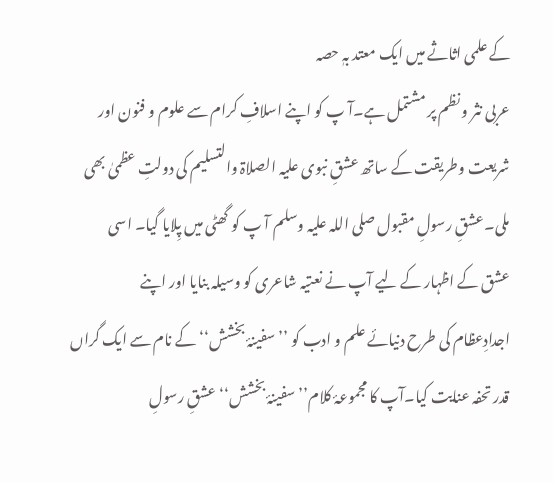کے علمی اثاثے میں ایک معتد بہٖ حصہ
عربی نثر و نظم پر مشتمل ہے۔آ پ کو اپنے اسلافِ کرام سے علوم و فنون اور
شریعت وطریقت کے ساتھ عشقِ نبوی علیہ الصلاۃ والتسلیم کی دولتِ عظمیٰ بھی
ملی۔عشقِ رسولِ مقبول صلی اللہ علیہ وسلم آ پ کو گھٹی میں پِلایا گیا۔ اسی
عشق کے اظہار کے لیے آپ نے نعتیہ شاعری کو وسیلہ بنایا اور اپنے
اجدادِعظام کی طرح دنیائے علم و ادب کو ’’سفینۂ بخشش‘‘ کے نام سے ایک گراں
قدر تحفہ عنایت کیا۔آپ کا مجموعۂ کلام’’سفینۂ بخشش‘‘ عشقِ رسولِ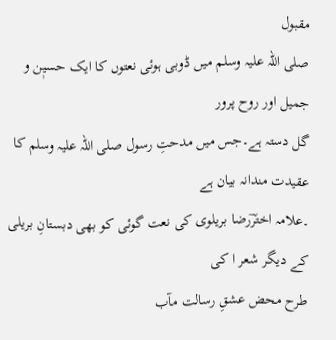مقبول
صلی اللہ علیہ وسلم میں ڈوبی ہوئی نعتوں کا ایک حسیٖن و جمیل اور روح پرور
گل دستہ ہے۔جس میں مدحتِ رسول صلی اللہ علیہ وسلم کا عقیدت مندانہ بیان ہے
۔علامہ اخترؔرضا بریلوی کی نعت گوئی کو بھی دبستانِ بریلی کے دیگر شعر ا کی
طرح محض عشقِ رسالت مآب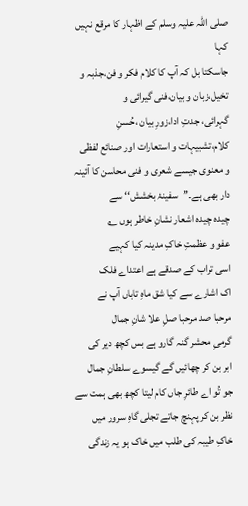صلی اللہ علیہ وسلم کے اظہار کا مرقع نہیں کہا
جاسکتا بل کہ آپ کا کلام فکر و فن،جذبہ و تخیل،زبان و بیان،فنی گیرائی و
گہرائی، جدتِ ادا،زورِ بیان ،حُسنِ کلام،تشبیہات و استعارات اور صنائع لفظی
و معنوی جیسے شعری و فنی محاسن کا آئینہ دار بھی ہے۔’’سفینۂ بخشش‘‘ سے
چیدہ چیدہ اشعار نشانِ خاطر ہوں ؎
عفو و عظمتِ خاکِ مدینہ کیا کہیے
اسی تراب کے صدقے ہے اعتداے فلک
اک اشارے سے کیا شق ماہِ تاباں آپ نے
مرحبا صد مرحبا صلِ علا شانِ جمال
گرمیِ محشر گنہ گارو ہے بس کچھ دیر کی
ابر بن کر چھائیں گے گیسوے سلطانِ جمال
جو تُو اے طائرِ جاں کام لیتا کچھ بھی ہمت سے
نظر بن کر پہنچ جاتے تجلی گاہِ سرور میں
خاکِ طیبہ کی طلب میں خاک ہو یہ زندگی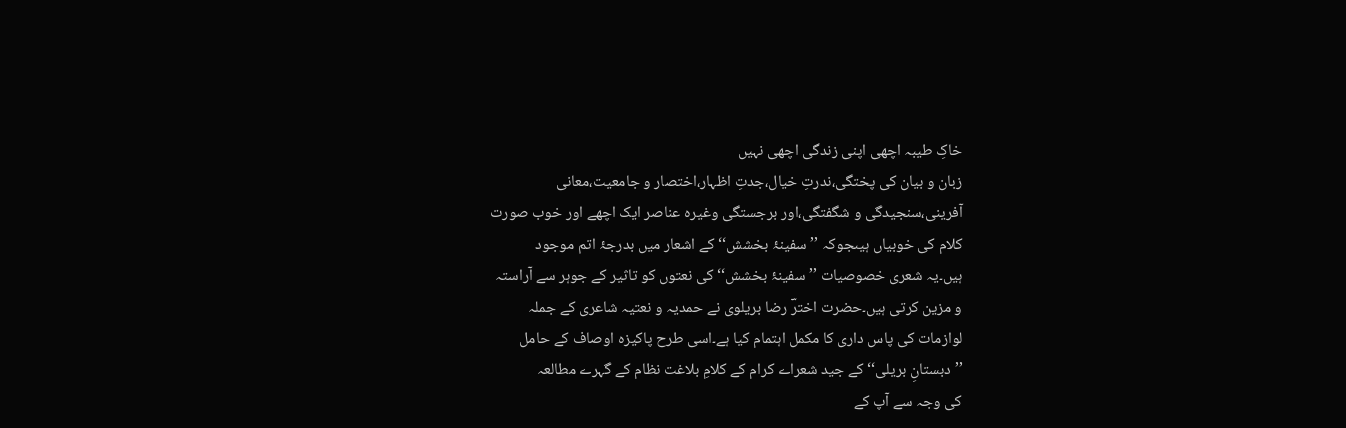خاکِ طیبہ اچھی اپنی زندگی اچھی نہیں
زبان و بیان کی پختگی،ندرتِ خیال،جدتِ اظہار،اختصار و جامعیت،معانی
آفرینی،سنجیدگی و شگفتگی،اور برجستگی وغیرہ عناصر ایک اچھے اور خوب صورت
کلام کی خوبیاں ہیںجوکہ ’’سفینۂ بخشش‘‘کے اشعار میں بدرجۂ اتم موجود
ہیں۔یہ شعری خصوصیات ’’سفینۂ بخشش‘‘ کی نعتوں کو تاثیر کے جوہر سے آراستہ
و مزین کرتی ہیں۔حضرت اخترؔ رضا بریلوی نے حمدیہ و نعتیہ شاعری کے جملہ
لوازمات کی پاس داری کا مکمل اہتمام کیا ہے۔اسی طرح پاکیزہ اوصاف کے حامل
’’دبستانِ بریلی‘‘ کے جید شعراے کرام کے کلامِ بلاغت نظام کے گہرے مطالعہ
کی وجہ سے آپ کے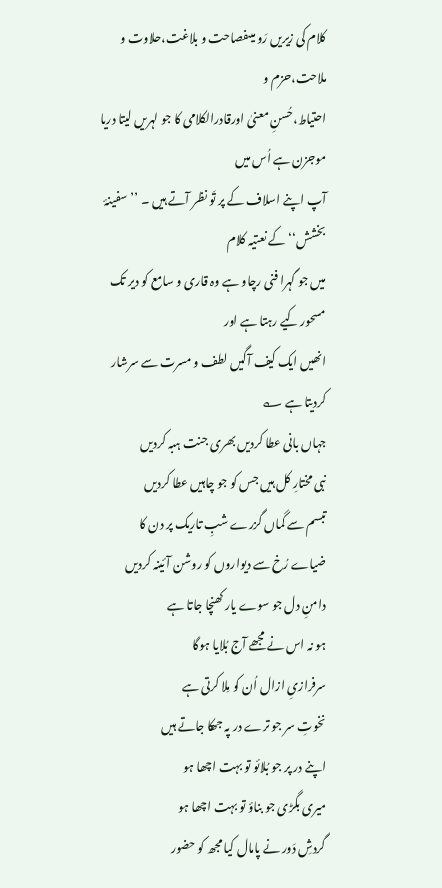کلام کی زیریں رَو میںفصاحت و بلاغت،حلاوت و ملاحت،حزم و
احتیاط،حُسنِ معنیٰ اورقادرالکلامی کا جو لہریں لیتا دریا موجزن ہے اُس میں
آپ اپنے اسلاف کے پر تَو نظر آتے ہیں ۔ ’’سفینۂ بخشش‘‘ کے نعتیہ کلام
میں جو گہرا فنی رچاو ہے وہ قاری و سامع کو دیر تک مسحور کیے رہتا ہے اور
انھیں ایک کیف آگیں لطف و مسرت سے سرشار کردیتا ہے ؎
جہاں بانی عطا کردیں بھری جنت ہبہ کردیں
نبی مختارِ کل ہیں جس کو جو چاہیں عطا کردیں
تبسم سے گماں گزرے شبِ تاریک پر دن کا
ضیاے رُخ سے دیواروں کو روشن آئینہ کردیں
دامنِ دل جو سوے یار کھنچا جاتا ہے
ہو نہ اس نے مجھے آج بُلایا ہوگا
سرفرازیِ ازال اُن کو مِلا کرتی ہے
نخوتِ سر جو ترے در پہ جھکا جاتے ہیں
اپنے در پر جو بُلائو تو بہت اچھا ہو
میری بگڑی جو بناؤ تو بہت اچھا ہو
گردشِ دَور نے پامال کیا مجھ کو حضور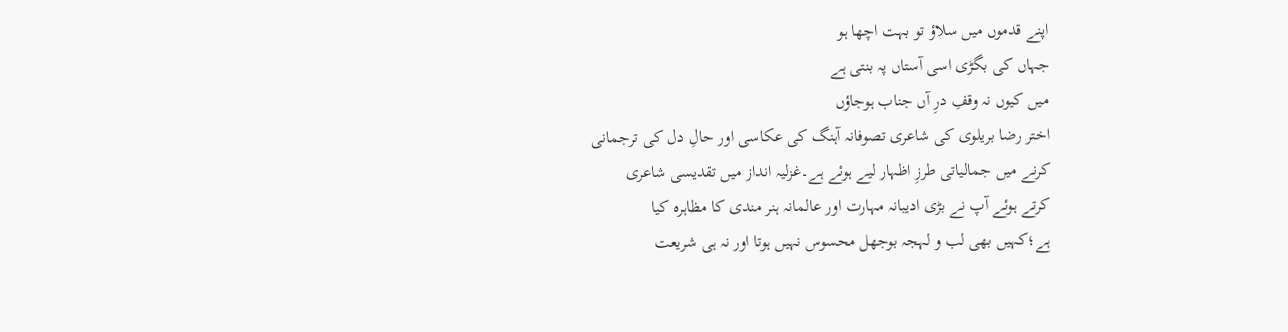اپنے قدموں میں سلاؤ تو بہت اچھا ہو
جہاں کی بگڑی اسی آستاں پہ بنتی ہے
میں کیوں نہ وقفِ درِ آں جناب ہوجاؤں
اختر رضا بریلوی کی شاعری تصوفانہ آہنگ کی عکاسی اور حالِ دل کی ترجمانی
کرنے میں جمالیاتی طرزِ اظہار لیے ہوئے ہے۔غزلیہ انداز میں تقدیسی شاعری
کرتے ہوئے آپ نے بڑی ادیبانہ مہارت اور عالمانہ ہنر مندی کا مظاہرہ کیا
ہے؛کہیں بھی لب و لہجہ بوجھل محسوس نہیں ہوتا اور نہ ہی شریعت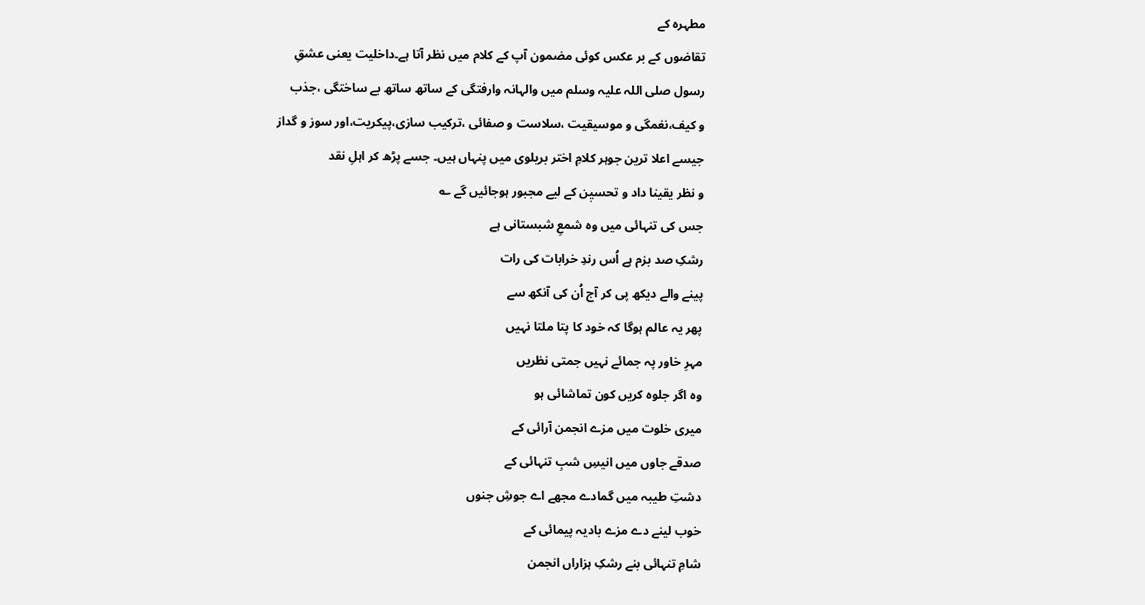مطہرہ کے
تقاضوں کے بر عکس کوئی مضمون آپ کے کلام میں نظر آتا ہے۔داخلیت یعنی عشقِ
رسول صلی اللہ علیہ وسلم میں والہانہ وارفتگی کے ساتھ ساتھ بے ساختگی ،جذب
و کیف،نغمگی و موسیقیت ،سلاست و صفائی ،ترکیب سازی،پیکریت،اور سوز و گداز
جیسے اعلا ترین جوہر کلامِ اختر بریلوی میں پنہاں ہیں۔ جسے پڑھ کر اہلِ نقد
و نظر یقینا داد و تحسیٖن کے لیے مجبور ہوجائیں گے ؎
جس کی تنہائی میں وہ شمعِ شبستانی ہے
رشکِ صد بزم ہے اُس رندِ خرابات کی رات
پینے والے دیکھ پی کر آج اُن کی آنکھ سے
پھر یہ عالم ہوگا کہ خود کا پتا ملتا نہیں
مہرِ خاور پہ جمائے نہیں جمتی نظریں
وہ اگر جلوہ کریں کون تماشائی ہو
میری خلوت میں مزے انجمن آرائی کے
صدقے جاوں میں انیسِ شبِ تنہائی کے
دشتِ طیبہ میں گمادے مجھے اے جوشِ جنوں
خوب لینے دے مزے بادیہ پیمائی کے
شامِ تنہائی بنے رشکِ ہزاراں انجمن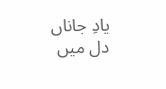یادِ جاناں دل میں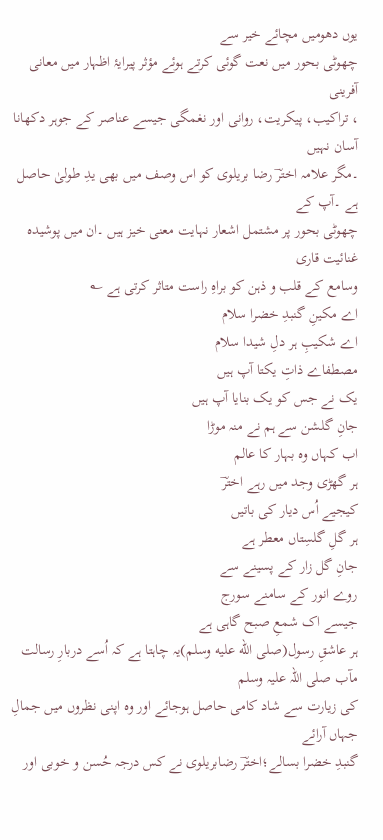یوں دھومیں مچائے خیر سے
چھوٹی بحور میں نعت گوئی کرتے ہوئے مؤثر پیرایۂ اظہار میں معانی آفرینی
، تراکیب، پیکریت، روانی اور نغمگی جیسے عناصر کے جوہر دکھانا آسان نہیں
۔مگر علامہ اخترؔ رضا بریلوی کو اس وصف میں بھی یدِ طولیٰ حاصل ہے ۔آپ کے
چھوٹی بحور پر مشتمل اشعار نہایت معنی خیز ہیں ۔ان میں پوشیدہ غنائیت قاری
وسامع کے قلب و ذہن کو براہِ راست متاثر کرتی ہے ؎
اے مکینِ گنبدِ خضرا سلام
اے شکیبِ ہر دلِ شیدا سلام
مصطفاے ذاتِ یکتا آپ ہیں
یک نے جس کو یک بنایا آپ ہیں
جانِ گلشن سے ہم نے منہ موڑا
اب کہاں وہ بہار کا عالم
ہر گھڑی وجد میں رہے اخترؔ
کیجیے اُس دیار کی باتیں
ہر گلِ گلسِتاں معطر ہے
جانِ گل زار کے پسینے سے
روے انور کے سامنے سورج
جیسے اک شمعِ صبح گاہی ہے
ہر عاشقِ رسول(صلى الله عليه وسلم)یہ چاہتا ہے کہ اُسے دربارِ رسالت مآب صلی اللہ علیہ وسلم
کی زیارت سے شاد کامی حاصل ہوجائے اور وہ اپنی نظروں میں جمالِ جہاں آرائے
گنبدِ خضرا بسالے؛اخترؔ رضابریلوی نے کس درجہ حُسن و خوبی اور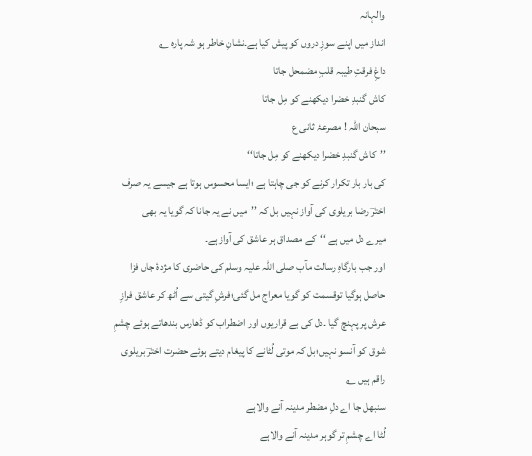والہانہ
انداز میں اپنے سوزِ دروں کو پیش کیا ہے۔نشانِ خاطر ہو شہ پارہ ؎
داغِ فرقتِ طیبہ قلبِ مضمحل جاتا
کاش گنبدِ خضرا دیکھنے کو مِل جاتا
سبحان اللہ ! مصرعۂ ثانی ع
’’کاش گنبدِ خضرا دیکھنے کو مِل جاتا‘‘
کی بار بار تکرار کرنے کو جی چاہتا ہے ؛ایسا محسوس ہوتا ہے جیسے یہ صرف
اخترؔ رضا بریلوی کی آواز نہیں بل کہ ’’میں نے یہ جانا کہ گویا یہ بھی
میرے دل میں ہے ‘‘کے مصداق ہر عاشق کی آوازہے۔
اور جب بارگاہِ رسالت مآب صلی اللہ علیہ وسلم کی حاضری کا مژدۂ جاں فزا
حاصل ہوگیا توقسمت کو گویا معراج مل گئی؛فرشِ گیتی سے اُٹھ کر عاشق فرازِ
عرش پر پہنچ گیا ۔دل کی بے قراریوں اور اضطراب کو ڈھارس بندھاتے ہوئے چشمِ
شوق کو آنسو نہیں؛بل کہ موتی لُٹانے کا پیغام دیتے ہوئے حضرت اخترؔ بریلوی
راقم ہیں ؎
سنبھل جا اے دلِ مضطر مدینہ آنے والاہے
لُٹا اے چشمِ تر گوہر مدینہ آنے والاہے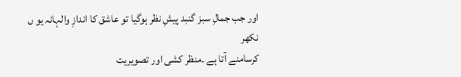اور جب جمالِ سبز گنبد پیشِ نظر ہوگیا تو عاشق کا اندازِ والہانہ یو ں نکھر
کرسامنے آتا ہے ۔منظر کشی اور تصویریت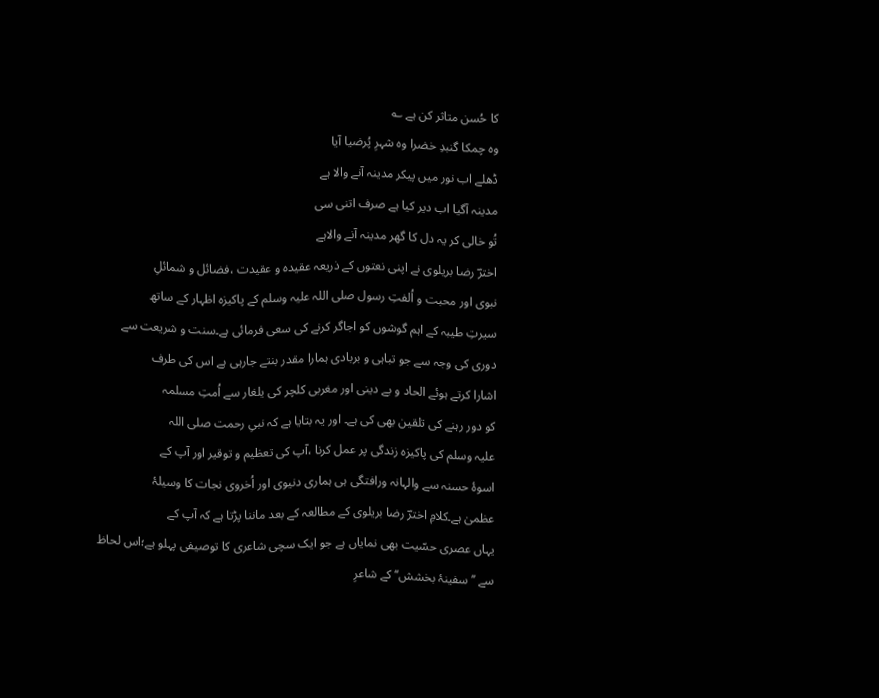کا حُسن متاثر کن ہے ؎
وہ چمکا گنبدِ خضرا وہ شہرِ پُرضیا آیا
ڈھلے اب نور میں پیکر مدینہ آنے والا ہے
مدینہ آگیا اب دیر کیا ہے صرف اتنی سی
تُو خالی کر یہ دل کا گھر مدینہ آنے والاہے
اخترؔ رضا بریلوی نے اپنی نعتوں کے ذریعہ عقیدہ و عقیدت ،فضائل و شمائلِ
نبوی اور محبت و اُلفتِ رسول صلی اللہ علیہ وسلم کے پاکیزہ اظہار کے ساتھ
سیرتِ طیبہ کے اہم گوشوں کو اجاگر کرنے کی سعی فرمائی ہے۔سنت و شریعت سے
دوری کی وجہ سے جو تباہی و بربادی ہمارا مقدر بنتے جارہی ہے اس کی طرف
اشارا کرتے ہوئے الحاد و بے دینی اور مغربی کلچر کی یلغار سے اُمتِ مسلمہ
کو دور رہنے کی تلقین بھی کی ہے۔ اور یہ بتایا ہے کہ نبیِ رحمت صلی اللہ
علیہ وسلم کی پاکیزہ زندگی پر عمل کرنا ،آپ کی تعظیم و توقیر اور آپ کے
اسوۂ حسنہ سے والہانہ ورافتگی ہی ہماری دنیوی اور اُخروی نجات کا وسیلۂ
عظمیٰ ہے۔کلامِ اخترؔ رضا بریلوی کے مطالعہ کے بعد ماننا پڑتا ہے کہ آپ کے
یہاں عصری حسّیت بھی نمایاں ہے جو ایک سچی شاعری کا توصیفی پہلو ہے؛اس لحاظ
سے ’’سفینۂ بخشش‘‘ کے شاعرِ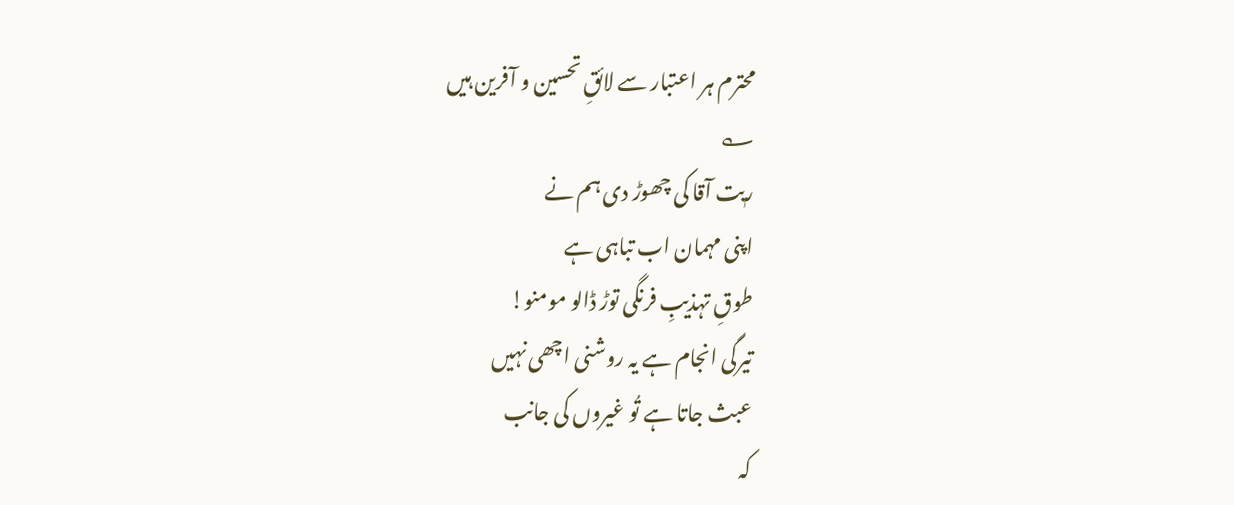محترم ہر اعتبار سے لائقِ تحسین و آفرین ہیں
؎
ریٖت آقا کی چھوڑ دی ہم نے
اپنی مہمان اب تباہی ہے
طوقِ تہذیبِ فرنگی توڑ ڈالو مومنو!
تیرگی انجام ہے یہ روشنی اچھی نہیں
عبث جاتا ہے تُو غیروں کی جانب
کہ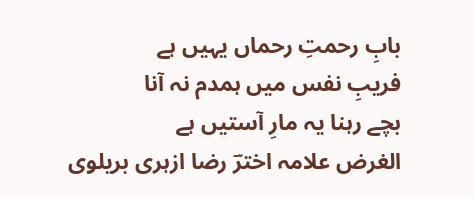بابِ رحمتِ رحماں یہیں ہے
فریبِ نفس میں ہمدم نہ آنا
بچے رہنا یہ مارِ آستیں ہے
الغرض علامہ اخترؔ رضا ازہری بریلوی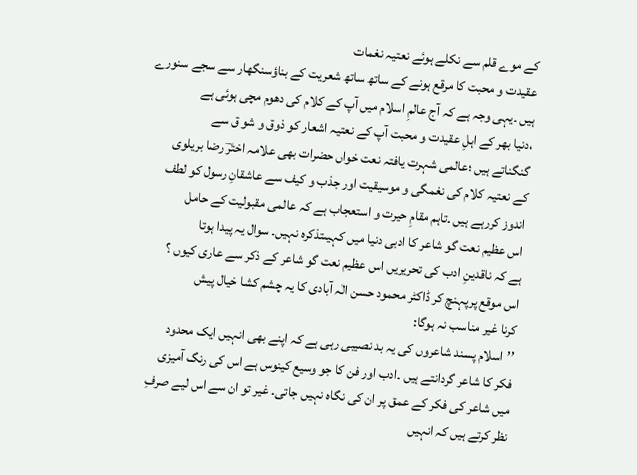کے موے قلم سے نکلے ہوئے نعتیہ نغمات
عقیدت و محبت کا مرقع ہونے کے ساتھ ساتھ شعریت کے بناؤسنگھار سے سجے سنورے
ہیں ۔یہی وجہ ہے کہ آج عالمِ اسلام میں آپ کے کلام کی دھوم مچی ہوئی ہے
،دنیا بھر کے اہلِ عقیدت و محبت آپ کے نعتیہ اشعار کو ذوق و شو ق سے
گنگناتے ہیں ؛عالمی شہرت یافتہ نعت خواں حضرات بھی علامہ اخترؔ رضا بریلوی
کے نعتیہ کلام کی نغمگی و موسیقیت اور جذب و کیف سے عاشقانِ رسول کو لطف
اندوز کررہے ہیں ۔تاہم مقامِ حیرت و استعجاب ہے کہ عالمی مقبولیت کے حامل
اس عظیم نعت گو شاعر کا ادبی دنیا میں کہیںتذکرہ نہیں۔ سوال یہ پیدا ہوتا
ہے کہ ناقدینِ ادب کی تحریریں اس عظیم نعت گو شاعر کے ذکر سے عاری کیوں ؟
اس موقع پرپہنچ کر ڈاکٹر محمود حسن الٰہ آبادی کا یہ چشم کشا خیال پیش
کرنا غیر مناسب نہ ہوگا:
’’اسلام پسند شاعروں کی یہ بد نصیبی رہی ہے کہ اپنے بھی انہیں ایک محدود
فکر کا شاعر گردانتے ہیں ۔ادب اور فن کا جو وسیع کینوس ہے اس کی رنگ آمیزی
میں شاعر کی فکر کے عمق پر ان کی نگاہ نہیں جاتی۔ غیر تو ان سے اس لیے صرفِ
نظر کرتے ہیں کہ انہیں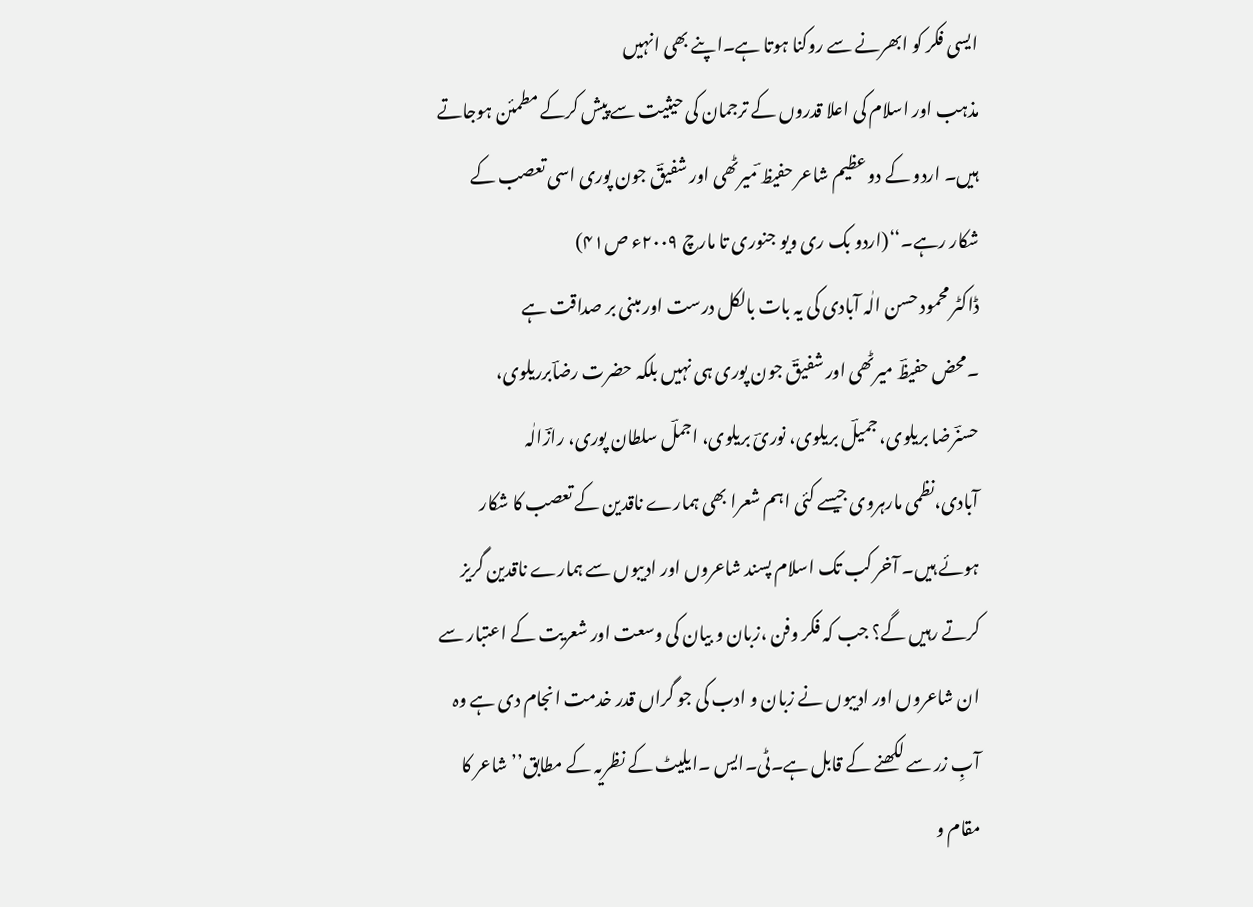ایسی فکر کو ابھرنے سے روکنا ہوتا ہے۔اپنے بھی انہیں
مذہب اور اسلام کی اعلا قدروں کے ترجمان کی حیثیت سے پیش کرکے مطمئن ہوجاتے
ہیں۔ اردو کے دو عظیم شاعر حفیظ ؔمیرٹھی اور شفیقؔ جون پوری اسی تعصب کے
شکار رہے۔‘‘(اردو بک ری ویو جنوری تا مارچ ۲۰۰۹ء ص۴۱)
ڈاکٹر محمود حسن الٰہ آبادی کی یہ بات بالکل درست اور مبنی بر صداقت ہے
۔محض حفیظؔ میرٹھی اور شفیقؔ جون پوری ہی نہیں بلکہ حضرت رضاؔبرریلوی،
حسنؔرضا بریلوی، جمیلؔ بریلوی، نوریؔ بریلوی، اجملؔ سلطان پوری، رازؔالٰہ
آبادی،نظمی مارہروی جیسے کئی اہم شعرا بھی ہمارے ناقدین کے تعصب کا شکار
ہوئے ہیں۔ آخر کب تک اسلام پسند شاعروں اور ادیبوں سے ہمارے ناقدین گریز
کرتے رہیں گے؟ جب کہ فکر وفن ،زبان و بیان کی وسعت اور شعریت کے اعتبار سے
ان شاعروں اور ادیبوں نے زبان و ادب کی جو گراں قدر خدمت انجام دی ہے وہ
آبِ زر سے لکھنے کے قابل ہے۔ٹی۔ایس ۔ایلیٹ کے نظریہ کے مطابق’’ شاعر کا
مقام و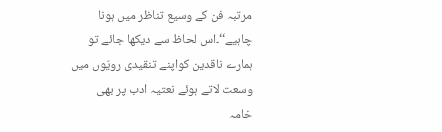مرتبہ فن کے وسیع تناظر میں ہونا چاہیے‘‘۔اس لحاظ سے دیکھا جائے تو
ہمارے ناقدین کواپنے تنقیدی رویّوں میں وسعت لاتے ہوئے نعتیہ ادب پر بھی
خامہ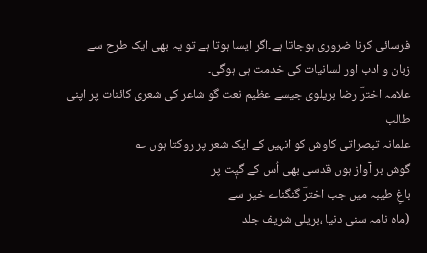فرسائی کرنا ضروری ہوجاتا ہے۔اگر ایسا ہوتا ہے تو یہ بھی ایک طرح سے
زبان و ادب اور لسانیات کی خدمت ہی ہوگی۔
علامہ اخترؔ رضا بریلوی جیسے عظیم نعت گو شاعر کی شعری کائنات پر اپنی طالب
علمانہ تبصراتی کاوش کو انہیں کے ایک شعر پر روکتا ہوں ؎
گوش بر آواز ہوں قدسی بھی اُس کے گیٖت پر
باغِ طیبہ میں جب اخترؔ گنگناے خیر سے
(ماہ نامہ سنی دنیا ،بریلی شریف جلد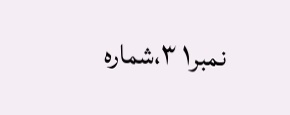نمبر۱ ۳،شمارہ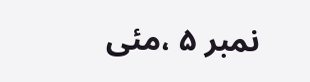نمبر ۵ ،مئی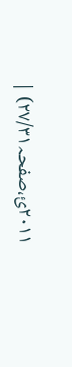۲۰۱۱ئ،صفحہ۲۷/۳۱) |